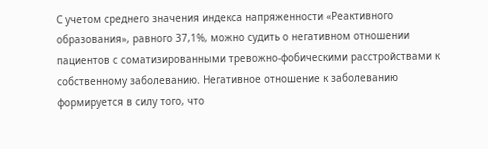С учетом среднего значения индекса напряженности «Реактивного образования», равного 37,1%, можно судить о негативном отношении пациентов с соматизированными тревожно-фобическими расстройствами к собственному заболеванию. Негативное отношение к заболеванию формируется в силу того, что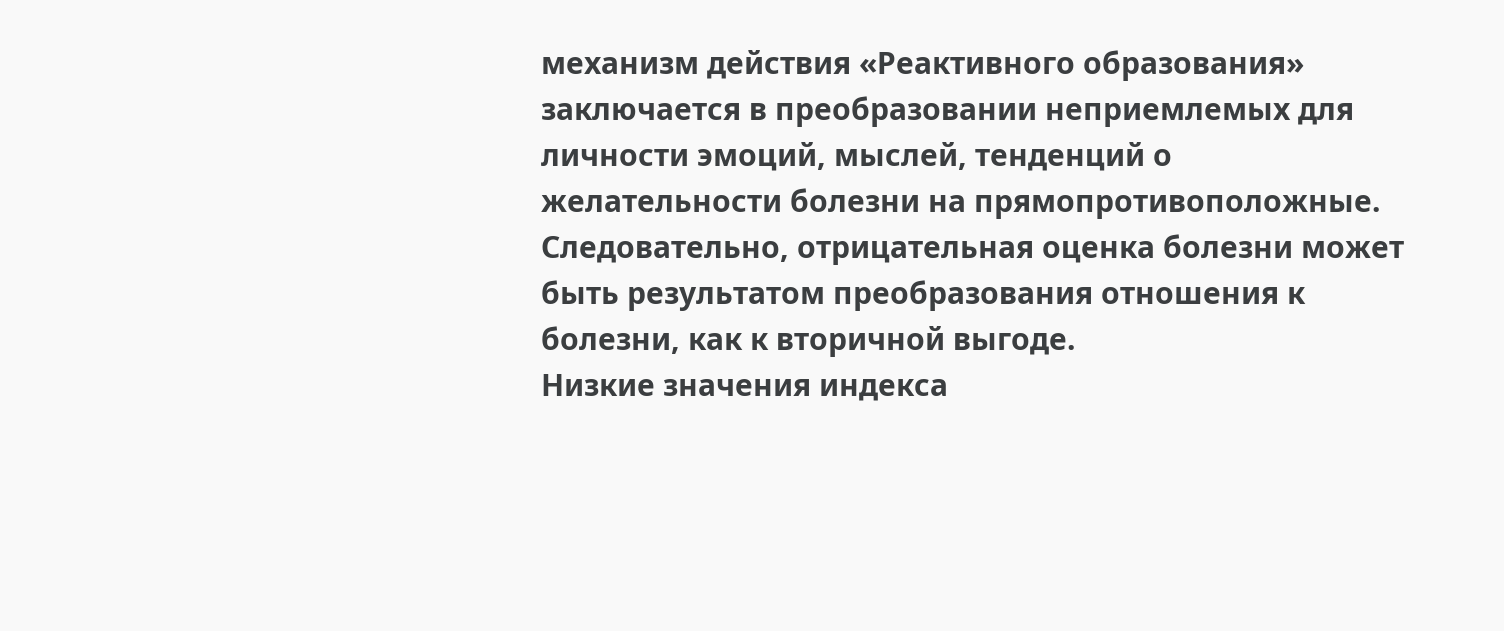механизм действия «Реактивного образования» заключается в преобразовании неприемлемых для личности эмоций, мыслей, тенденций о желательности болезни на прямопротивоположные. Следовательно, отрицательная оценка болезни может быть результатом преобразования отношения к болезни, как к вторичной выгоде.
Низкие значения индекса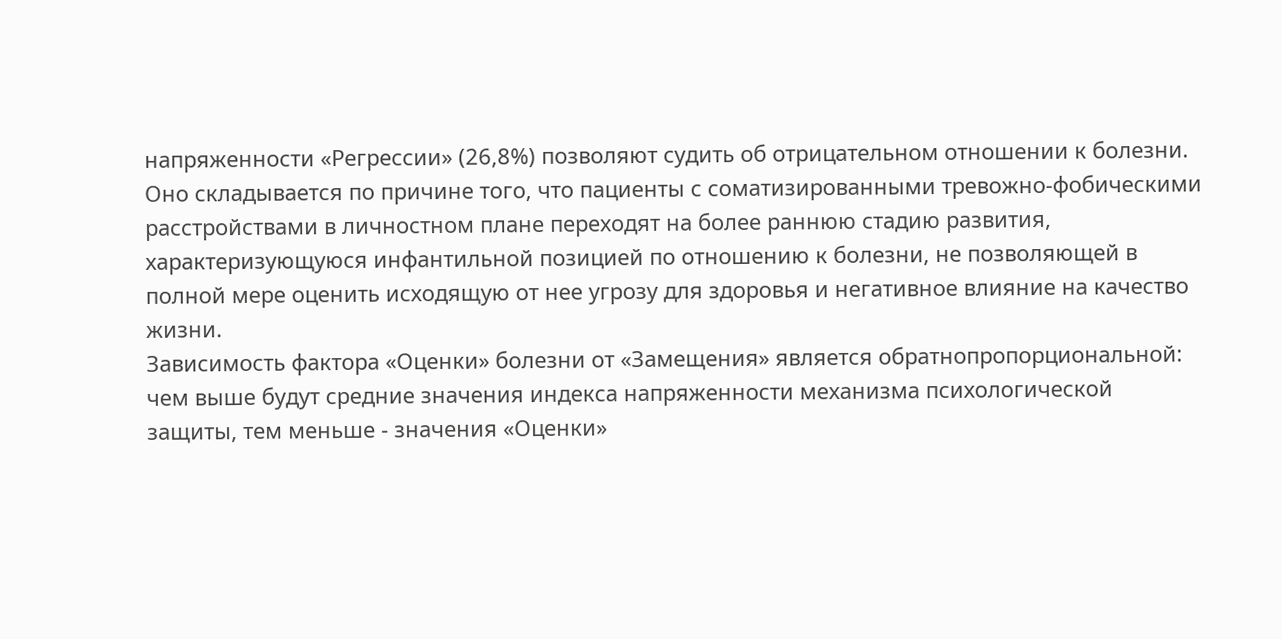напряженности «Регрессии» (26,8%) позволяют судить об отрицательном отношении к болезни. Оно складывается по причине того, что пациенты с соматизированными тревожно-фобическими расстройствами в личностном плане переходят на более раннюю стадию развития, характеризующуюся инфантильной позицией по отношению к болезни, не позволяющей в полной мере оценить исходящую от нее угрозу для здоровья и негативное влияние на качество жизни.
Зависимость фактора «Оценки» болезни от «Замещения» является обратнопропорциональной: чем выше будут средние значения индекса напряженности механизма психологической защиты, тем меньше - значения «Оценки»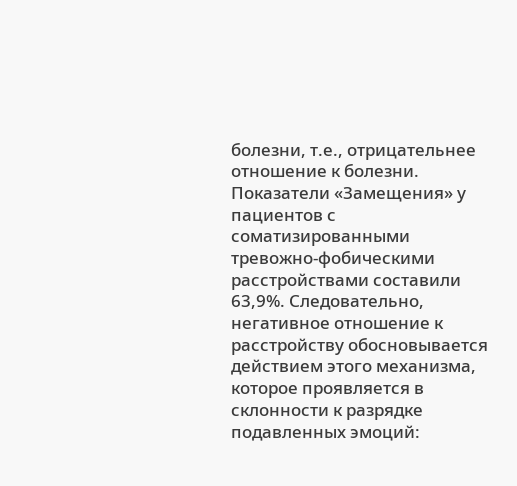болезни, т.е., отрицательнее отношение к болезни. Показатели «Замещения» у пациентов с соматизированными тревожно-фобическими расстройствами составили 63,9%. Следовательно, негативное отношение к расстройству обосновывается действием этого механизма, которое проявляется в склонности к разрядке подавленных эмоций: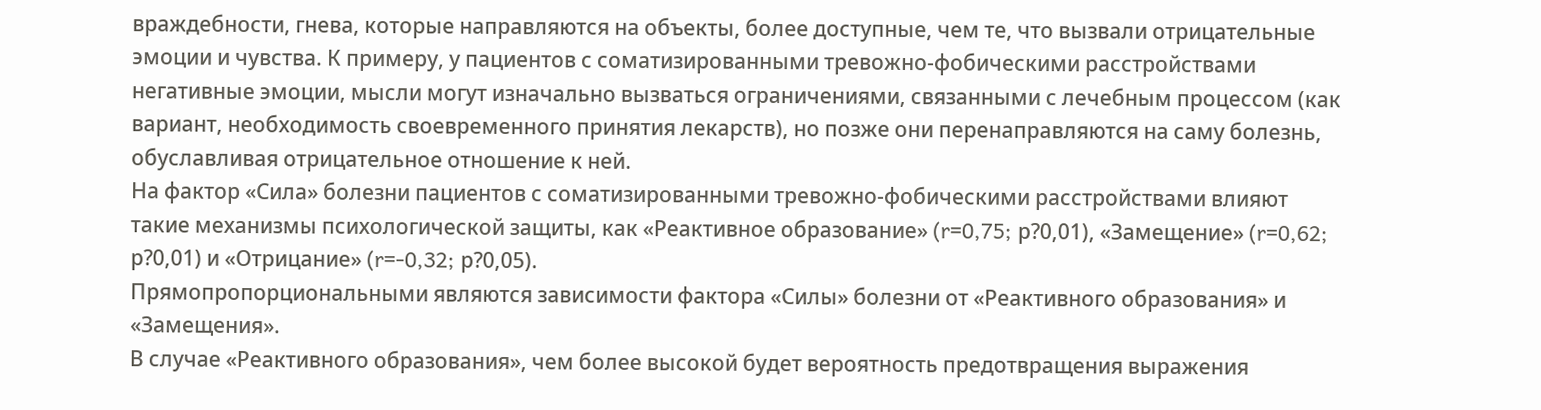враждебности, гнева, которые направляются на объекты, более доступные, чем те, что вызвали отрицательные эмоции и чувства. К примеру, у пациентов с соматизированными тревожно-фобическими расстройствами негативные эмоции, мысли могут изначально вызваться ограничениями, связанными с лечебным процессом (как вариант, необходимость своевременного принятия лекарств), но позже они перенаправляются на саму болезнь, обуславливая отрицательное отношение к ней.
На фактор «Сила» болезни пациентов с соматизированными тревожно-фобическими расстройствами влияют такие механизмы психологической защиты, как «Реактивное образование» (r=0,75; р?0,01), «Замещение» (r=0,62; р?0,01) и «Отрицание» (r=-0,32; р?0,05).
Прямопропорциональными являются зависимости фактора «Силы» болезни от «Реактивного образования» и «Замещения».
В случае «Реактивного образования», чем более высокой будет вероятность предотвращения выражения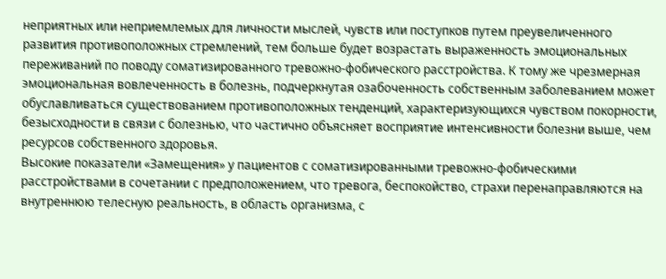неприятных или неприемлемых для личности мыслей, чувств или поступков путем преувеличенного развития противоположных стремлений, тем больше будет возрастать выраженность эмоциональных переживаний по поводу соматизированного тревожно-фобического расстройства. К тому же чрезмерная эмоциональная вовлеченность в болезнь, подчеркнутая озабоченность собственным заболеванием может обуславливаться существованием противоположных тенденций, характеризующихся чувством покорности, безысходности в связи с болезнью, что частично объясняет восприятие интенсивности болезни выше, чем ресурсов собственного здоровья.
Высокие показатели «Замещения» у пациентов с соматизированными тревожно-фобическими расстройствами в сочетании с предположением, что тревога, беспокойство, страхи перенаправляются на внутреннюю телесную реальность, в область организма, с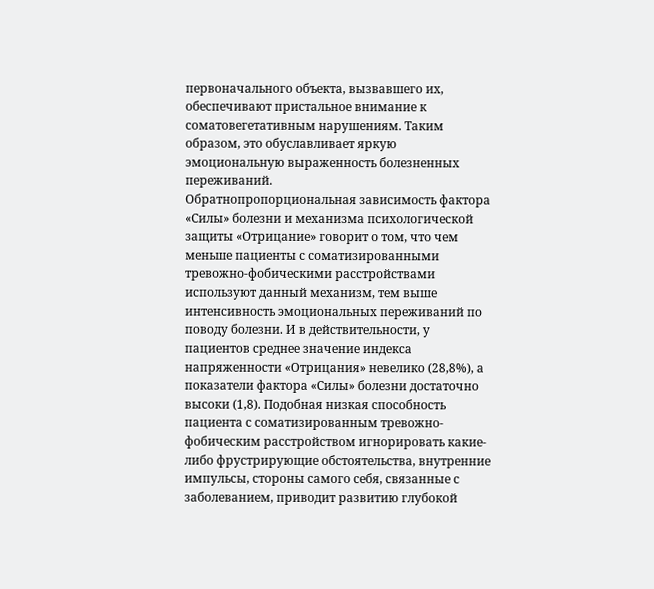первоначального объекта, вызвавшего их, обеспечивают пристальное внимание к соматовегетативным нарушениям. Таким образом, это обуславливает яркую эмоциональную выраженность болезненных переживаний.
Обратнопропорциональная зависимость фактора «Силы» болезни и механизма психологической защиты «Отрицание» говорит о том, что чем меньше пациенты с соматизированными тревожно-фобическими расстройствами используют данный механизм, тем выше интенсивность эмоциональных переживаний по поводу болезни. И в действительности, у пациентов среднее значение индекса напряженности «Отрицания» невелико (28,8%), а показатели фактора «Силы» болезни достаточно высоки (1,8). Подобная низкая способность пациента с соматизированным тревожно-фобическим расстройством игнорировать какие-либо фрустрирующие обстоятельства, внутренние импульсы, стороны самого себя, связанные с заболеванием, приводит развитию глубокой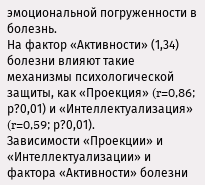эмоциональной погруженности в болезнь.
На фактор «Активности» (1,34) болезни влияют такие механизмы психологической защиты, как «Проекция» (r=0,86; р?0,01) и «Интеллектуализация» (r=0,59; р?0,01).
Зависимости «Проекции» и «Интеллектуализации» и фактора «Активности» болезни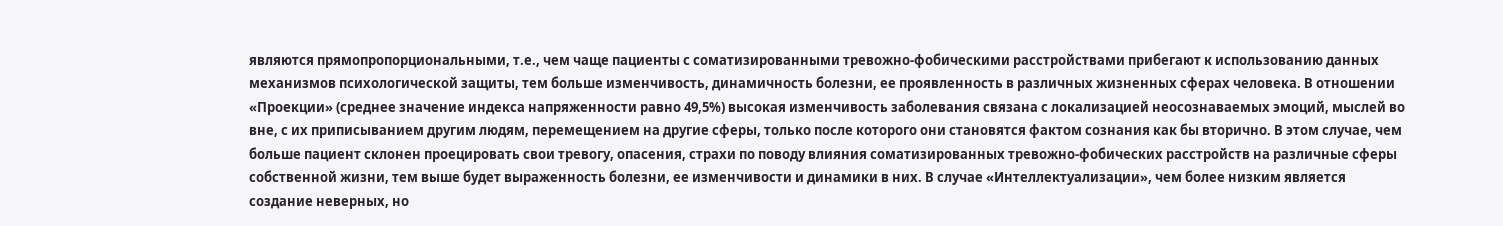являются прямопропорциональными, т.е., чем чаще пациенты с соматизированными тревожно-фобическими расстройствами прибегают к использованию данных механизмов психологической защиты, тем больше изменчивость, динамичность болезни, ее проявленность в различных жизненных сферах человека. В отношении «Проекции» (среднее значение индекса напряженности равно 49,5%) высокая изменчивость заболевания связана с локализацией неосознаваемых эмоций, мыслей во вне, с их приписыванием другим людям, перемещением на другие сферы, только после которого они становятся фактом сознания как бы вторично. В этом случае, чем больше пациент склонен проецировать свои тревогу, опасения, страхи по поводу влияния соматизированных тревожно-фобических расстройств на различные сферы собственной жизни, тем выше будет выраженность болезни, ее изменчивости и динамики в них. В случае «Интеллектуализации», чем более низким является создание неверных, но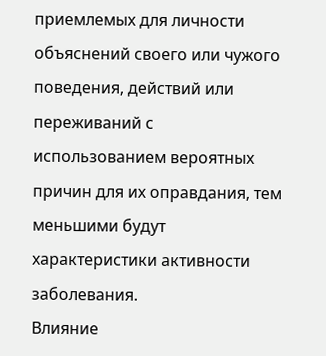приемлемых для личности объяснений своего или чужого поведения, действий или переживаний с использованием вероятных причин для их оправдания, тем меньшими будут характеристики активности заболевания.
Влияние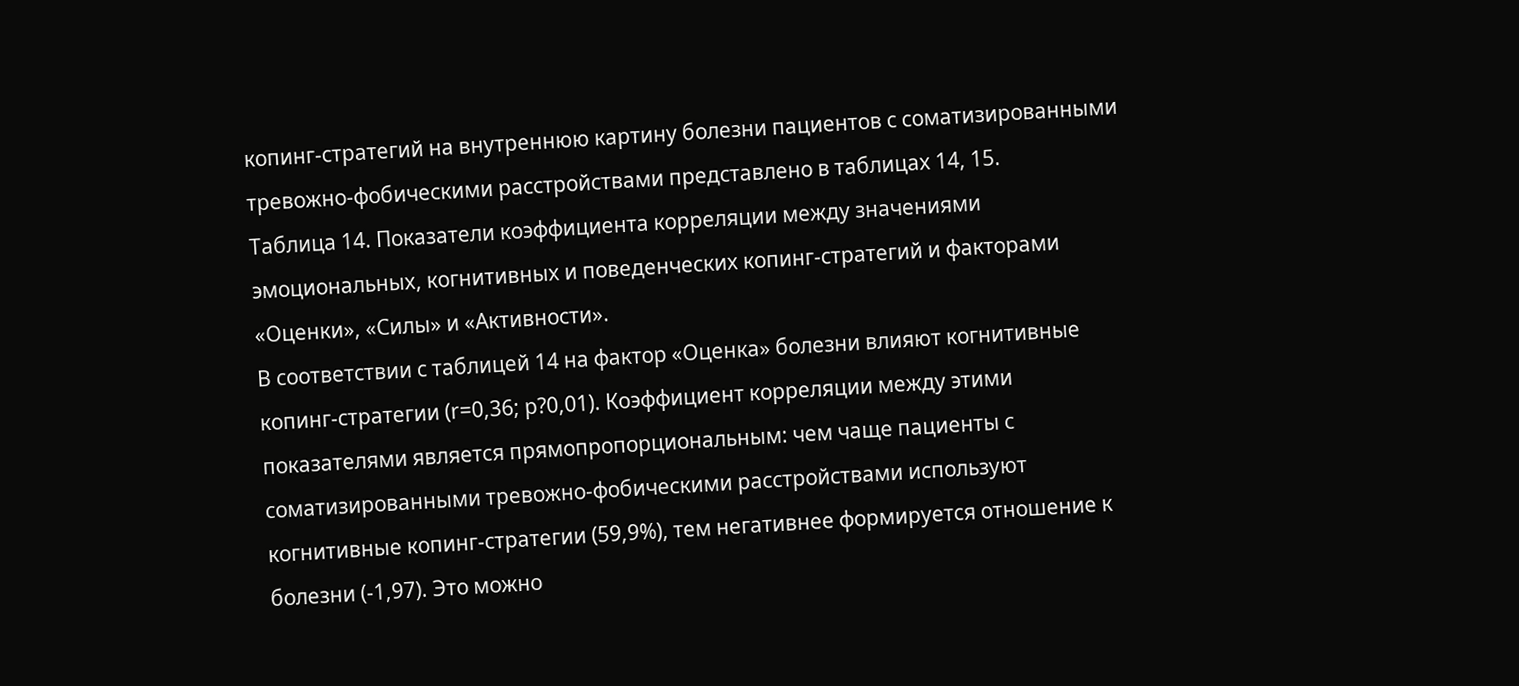копинг-стратегий на внутреннюю картину болезни пациентов с соматизированными тревожно-фобическими расстройствами представлено в таблицах 14, 15.
Таблица 14. Показатели коэффициента корреляции между значениями эмоциональных, когнитивных и поведенческих копинг-стратегий и факторами «Оценки», «Силы» и «Активности».
В соответствии с таблицей 14 на фактор «Оценка» болезни влияют когнитивные копинг-стратегии (r=0,36; р?0,01). Коэффициент корреляции между этими показателями является прямопропорциональным: чем чаще пациенты с соматизированными тревожно-фобическими расстройствами используют когнитивные копинг-стратегии (59,9%), тем негативнее формируется отношение к болезни (-1,97). Это можно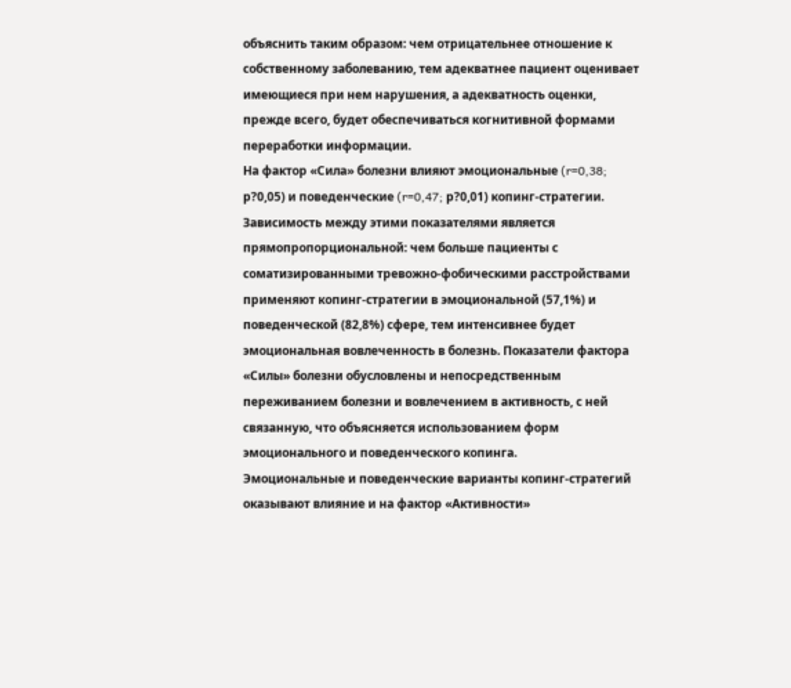объяснить таким образом: чем отрицательнее отношение к собственному заболеванию, тем адекватнее пациент оценивает имеющиеся при нем нарушения, а адекватность оценки, прежде всего, будет обеспечиваться когнитивной формами переработки информации.
На фактор «Сила» болезни влияют эмоциональные (r=0,38; р?0,05) и поведенческие (r=0,47; р?0,01) копинг-стратегии. Зависимость между этими показателями является прямопропорциональной: чем больше пациенты с соматизированными тревожно-фобическими расстройствами применяют копинг-стратегии в эмоциональной (57,1%) и поведенческой (82,8%) сфере, тем интенсивнее будет эмоциональная вовлеченность в болезнь. Показатели фактора «Силы» болезни обусловлены и непосредственным переживанием болезни и вовлечением в активность, с ней связанную, что объясняется использованием форм эмоционального и поведенческого копинга.
Эмоциональные и поведенческие варианты копинг-стратегий оказывают влияние и на фактор «Активности»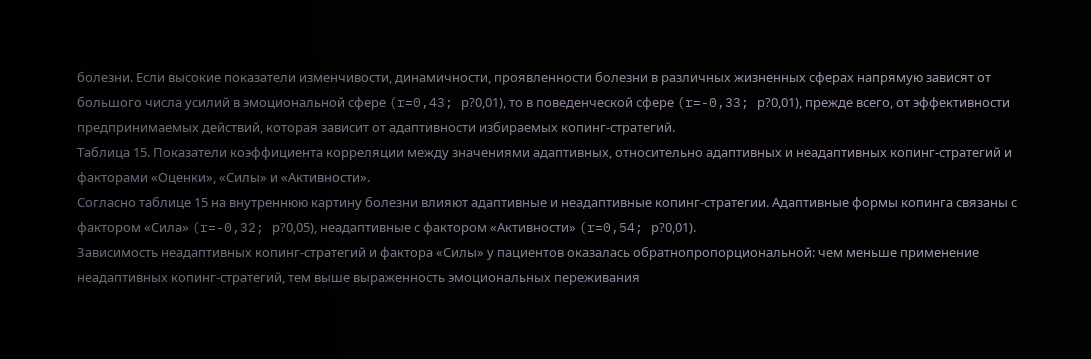болезни. Если высокие показатели изменчивости, динамичности, проявленности болезни в различных жизненных сферах напрямую зависят от большого числа усилий в эмоциональной сфере (r=0,43; р?0,01), то в поведенческой сфере (r=-0,33; р?0,01), прежде всего, от эффективности предпринимаемых действий, которая зависит от адаптивности избираемых копинг-стратегий.
Таблица 15. Показатели коэффициента корреляции между значениями адаптивных, относительно адаптивных и неадаптивных копинг-стратегий и факторами «Оценки», «Силы» и «Активности».
Согласно таблице 15 на внутреннюю картину болезни влияют адаптивные и неадаптивные копинг-стратегии. Адаптивные формы копинга связаны с фактором «Сила» (r=-0,32; р?0,05), неадаптивные с фактором «Активности» (r=0,54; р?0,01).
Зависимость неадаптивных копинг-стратегий и фактора «Силы» у пациентов оказалась обратнопропорциональной: чем меньше применение неадаптивных копинг-стратегий, тем выше выраженность эмоциональных переживания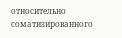относительно соматизированного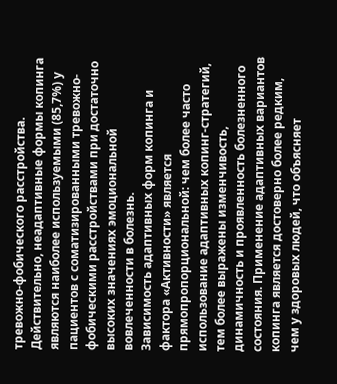тревожно-фобического расстройства. Действительно, неадаптивные формы копинга являются наиболее используемыми (85,7%) у пациентов с соматизированными тревожно-фобическими расстройствами при достаточно высоких значениях эмоциональной вовлеченности в болезнь.
Зависимость адаптивных форм копинга и фактора «Активности» является прямопропорциональной: чем более часто использование адаптивных копинг-стратегий, тем более выражены изменчивость, динамичность и проявленность болезненного состояния. Применение адаптивных вариантов копинга является достоверно более редким, чем у здоровых людей, что объясняет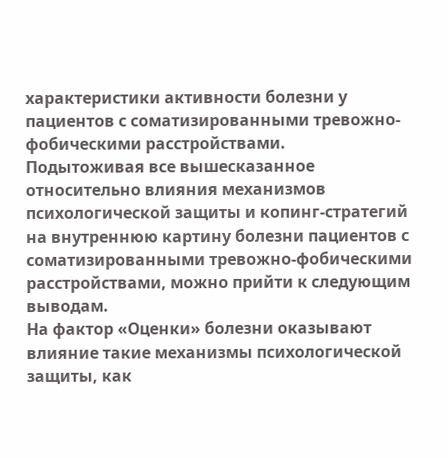характеристики активности болезни у пациентов с соматизированными тревожно-фобическими расстройствами.
Подытоживая все вышесказанное относительно влияния механизмов психологической защиты и копинг-стратегий на внутреннюю картину болезни пациентов с соматизированными тревожно-фобическими расстройствами, можно прийти к следующим выводам.
На фактор «Оценки» болезни оказывают влияние такие механизмы психологической защиты, как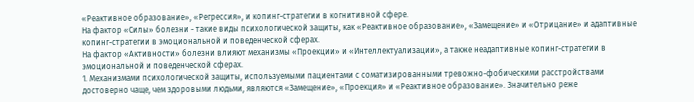«Реактивное образование», «Регрессия», и копинг-стратегии в когнитивной сфере.
На фактор «Силы» болезни - такие виды психологической защиты, как «Реактивное образование», «Замещение» и «Отрицание» и адаптивные копинг-стратегии в эмоциональной и поведенческой сферах.
На фактор «Активности» болезни влияют механизмы «Проекции» и «Интеллектуализации», а также неадаптивные копинг-стратегии в эмоциональной и поведенческой сферах.
1. Механизмами психологической защиты, используемыми пациентами с соматизированными тревожно-фобическими расстройствами достоверно чаще, чем здоровыми людьми, являются «Замещение», «Проекция» и «Реактивное образование». Значительно реже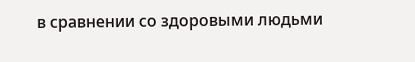в сравнении со здоровыми людьми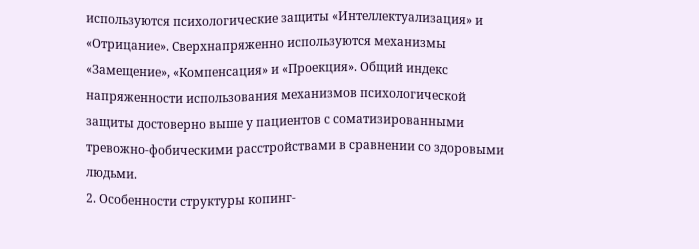используются психологические защиты «Интеллектуализация» и «Отрицание». Сверхнапряженно используются механизмы «Замещение», «Компенсация» и «Проекция». Общий индекс напряженности использования механизмов психологической защиты достоверно выше у пациентов с соматизированными тревожно-фобическими расстройствами в сравнении со здоровыми людьми.
2. Особенности структуры копинг-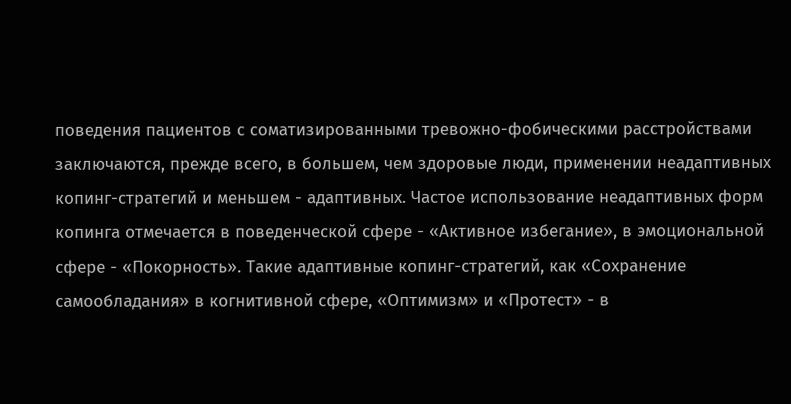поведения пациентов с соматизированными тревожно-фобическими расстройствами заключаются, прежде всего, в большем, чем здоровые люди, применении неадаптивных копинг-стратегий и меньшем - адаптивных. Частое использование неадаптивных форм копинга отмечается в поведенческой сфере - «Активное избегание», в эмоциональной сфере - «Покорность». Такие адаптивные копинг-стратегий, как «Сохранение самообладания» в когнитивной сфере, «Оптимизм» и «Протест» - в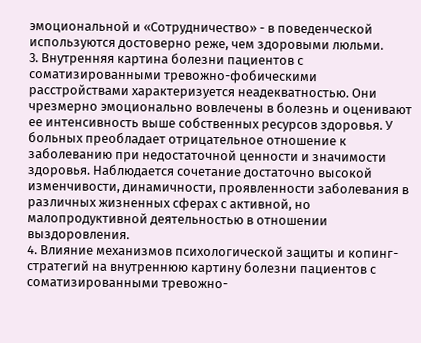эмоциональной и «Сотрудничество» - в поведенческой используются достоверно реже, чем здоровыми люльми.
3. Внутренняя картина болезни пациентов с соматизированными тревожно-фобическими расстройствами характеризуется неадекватностью. Они чрезмерно эмоционально вовлечены в болезнь и оценивают ее интенсивность выше собственных ресурсов здоровья. У больных преобладает отрицательное отношение к заболеванию при недостаточной ценности и значимости здоровья. Наблюдается сочетание достаточно высокой изменчивости, динамичности, проявленности заболевания в различных жизненных сферах с активной, но малопродуктивной деятельностью в отношении выздоровления.
4. Влияние механизмов психологической защиты и копинг-стратегий на внутреннюю картину болезни пациентов с соматизированными тревожно-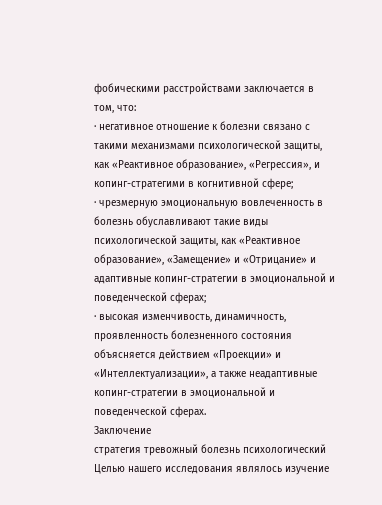фобическими расстройствами заключается в том, что:
· негативное отношение к болезни связано с такими механизмами психологической защиты, как «Реактивное образование», «Регрессия», и копинг-стратегими в когнитивной сфере;
· чрезмерную эмоциональную вовлеченность в болезнь обуславливают такие виды психологической защиты, как «Реактивное образование», «Замещение» и «Отрицание» и адаптивные копинг-стратегии в эмоциональной и поведенческой сферах;
· высокая изменчивость, динамичность, проявленность болезненного состояния объясняется действием «Проекции» и «Интеллектуализации», а также неадаптивные копинг-стратегии в эмоциональной и поведенческой сферах.
Заключение
стратегия тревожный болезнь психологический
Целью нашего исследования являлось изучение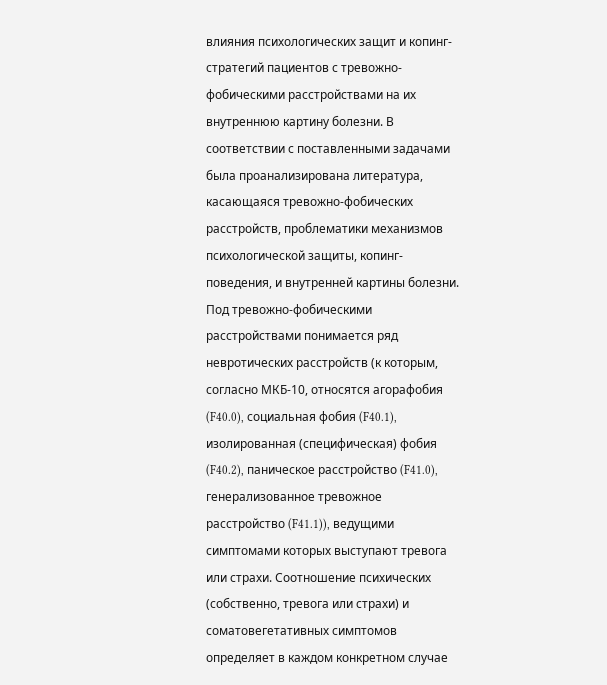влияния психологических защит и копинг-стратегий пациентов с тревожно-фобическими расстройствами на их внутреннюю картину болезни. В соответствии с поставленными задачами была проанализирована литература, касающаяся тревожно-фобических расстройств, проблематики механизмов психологической защиты, копинг-поведения, и внутренней картины болезни.
Под тревожно-фобическими расстройствами понимается ряд невротических расстройств (к которым, согласно МКБ-10, относятся агорафобия (F40.0), социальная фобия (F40.1), изолированная (специфическая) фобия (F40.2), паническое расстройство (F41.0), генерализованное тревожное расстройство (F41.1)), ведущими симптомами которых выступают тревога или страхи. Соотношение психических (собственно, тревога или страхи) и соматовегетативных симптомов определяет в каждом конкретном случае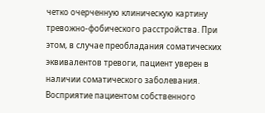четко очерченную клиническую картину тревожно-фобического расстройства. При этом, в случае преобладания соматических эквивалентов тревоги, пациент уверен в наличии соматического заболевания. Восприятие пациентом собственного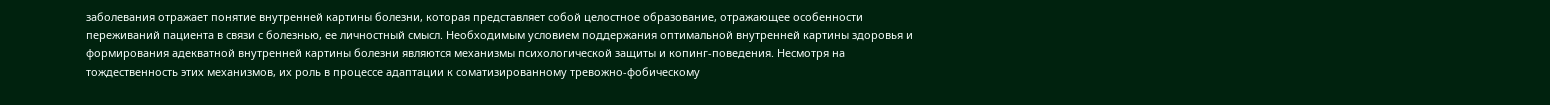заболевания отражает понятие внутренней картины болезни, которая представляет собой целостное образование, отражающее особенности переживаний пациента в связи с болезнью, ее личностный смысл. Необходимым условием поддержания оптимальной внутренней картины здоровья и формирования адекватной внутренней картины болезни являются механизмы психологической защиты и копинг-поведения. Несмотря на тождественность этих механизмов, их роль в процессе адаптации к соматизированному тревожно-фобическому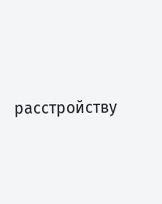расстройству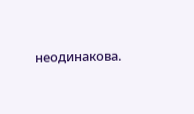неодинакова.